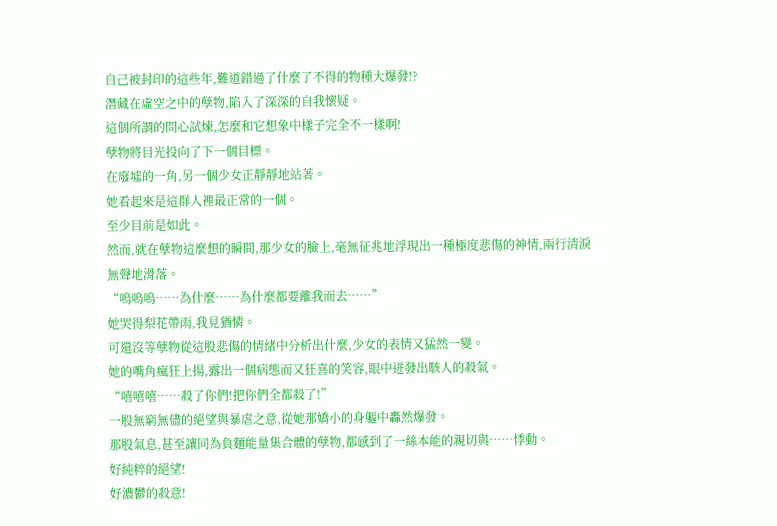自己被封印的這些年,難道錯過了什麼了不得的物種大爆發!?
潛藏在虛空之中的孽物,陷入了深深的自我懷疑。
這個所謂的問心試煉,怎麼和它想象中樣子完全不一樣啊!
孽物將目光投向了下一個目標。
在廢墟的一角,另一個少女正靜靜地站著。
她看起來是這群人裡最正常的一個。
至少目前是如此。
然而,就在孽物這麼想的瞬間,那少女的臉上,毫無征兆地浮現出一種極度悲傷的神情,兩行清淚無聲地滑落。
“嗚嗚嗚……為什麼……為什麼都要離我而去……”
她哭得梨花帶雨,我見猶憐。
可還沒等孽物從這股悲傷的情緒中分析出什麼,少女的表情又猛然一變。
她的嘴角瘋狂上揚,露出一個病態而又狂喜的笑容,眼中迸發出駭人的殺氣。
“嘻嘻嘻……殺了你們!把你們全都殺了!”
一股無窮無儘的絕望與暴虐之意,從她那嬌小的身軀中轟然爆發。
那股氣息,甚至讓同為負麵能量集合體的孽物,都感到了一絲本能的親切與……悸動。
好純粹的絕望!
好濃鬱的殺意!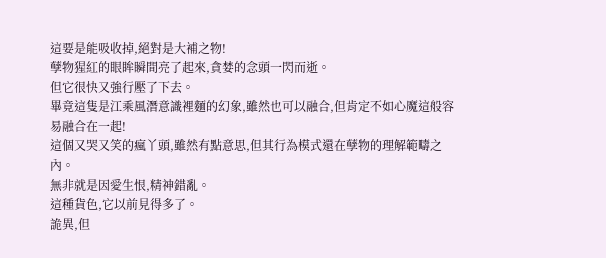這要是能吸收掉,絕對是大補之物!
孽物猩紅的眼眸瞬間亮了起來,貪婪的念頭一閃而逝。
但它很快又強行壓了下去。
畢竟這隻是江乘風潛意識裡麵的幻象,雖然也可以融合,但肯定不如心魔這般容易融合在一起!
這個又哭又笑的瘋丫頭,雖然有點意思,但其行為模式還在孽物的理解範疇之內。
無非就是因愛生恨,精神錯亂。
這種貨色,它以前見得多了。
詭異,但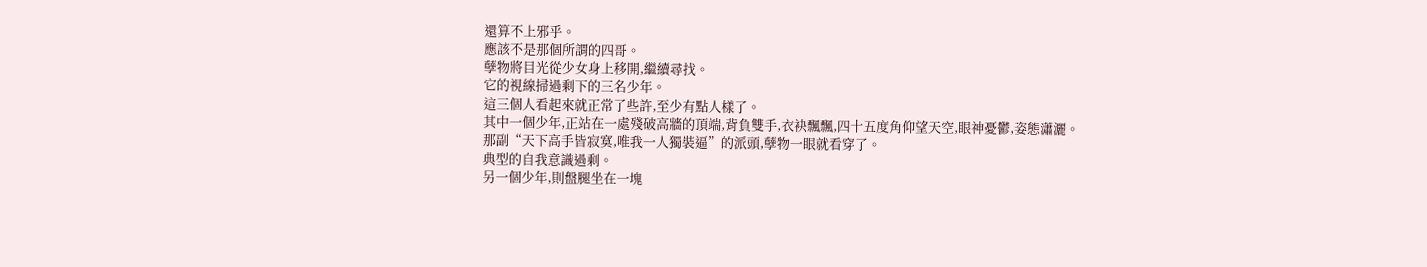還算不上邪乎。
應該不是那個所謂的四哥。
孽物將目光從少女身上移開,繼續尋找。
它的視線掃過剩下的三名少年。
這三個人看起來就正常了些許,至少有點人樣了。
其中一個少年,正站在一處殘破高牆的頂端,背負雙手,衣袂飄飄,四十五度角仰望天空,眼神憂鬱,姿態瀟灑。
那副“天下高手皆寂寞,唯我一人獨裝逼”的派頭,孽物一眼就看穿了。
典型的自我意識過剩。
另一個少年,則盤腿坐在一塊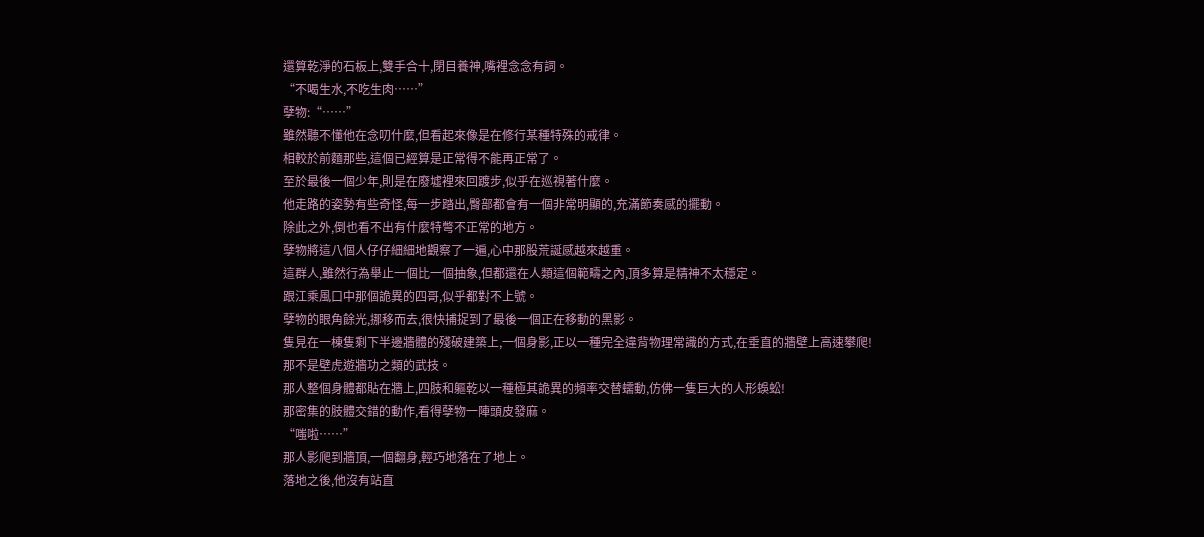還算乾淨的石板上,雙手合十,閉目養神,嘴裡念念有詞。
“不喝生水,不吃生肉……”
孽物:“……”
雖然聽不懂他在念叨什麼,但看起來像是在修行某種特殊的戒律。
相較於前麵那些,這個已經算是正常得不能再正常了。
至於最後一個少年,則是在廢墟裡來回踱步,似乎在巡視著什麼。
他走路的姿勢有些奇怪,每一步踏出,臀部都會有一個非常明顯的,充滿節奏感的擺動。
除此之外,倒也看不出有什麼特彆不正常的地方。
孽物將這八個人仔仔細細地觀察了一遍,心中那股荒誕感越來越重。
這群人,雖然行為舉止一個比一個抽象,但都還在人類這個範疇之內,頂多算是精神不太穩定。
跟江乘風口中那個詭異的四哥,似乎都對不上號。
孽物的眼角餘光,挪移而去,很快捕捉到了最後一個正在移動的黑影。
隻見在一棟隻剩下半邊牆體的殘破建築上,一個身影,正以一種完全違背物理常識的方式,在垂直的牆壁上高速攀爬!
那不是壁虎遊牆功之類的武技。
那人整個身體都貼在牆上,四肢和軀乾以一種極其詭異的頻率交替蠕動,仿佛一隻巨大的人形蜈蚣!
那密集的肢體交錯的動作,看得孽物一陣頭皮發麻。
“嗤啦……”
那人影爬到牆頂,一個翻身,輕巧地落在了地上。
落地之後,他沒有站直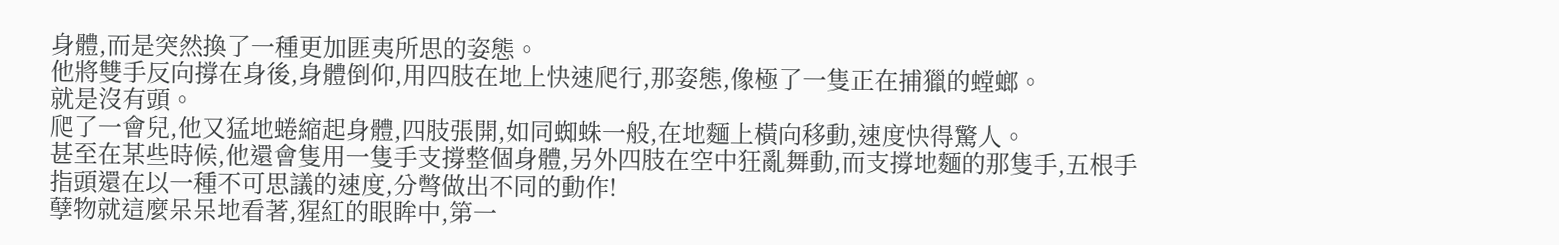身體,而是突然換了一種更加匪夷所思的姿態。
他將雙手反向撐在身後,身體倒仰,用四肢在地上快速爬行,那姿態,像極了一隻正在捕獵的螳螂。
就是沒有頭。
爬了一會兒,他又猛地蜷縮起身體,四肢張開,如同蜘蛛一般,在地麵上橫向移動,速度快得驚人。
甚至在某些時候,他還會隻用一隻手支撐整個身體,另外四肢在空中狂亂舞動,而支撐地麵的那隻手,五根手指頭還在以一種不可思議的速度,分彆做出不同的動作!
孽物就這麼呆呆地看著,猩紅的眼眸中,第一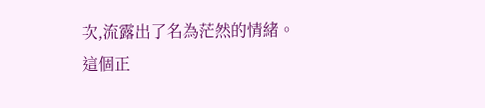次,流露出了名為茫然的情緒。
這個正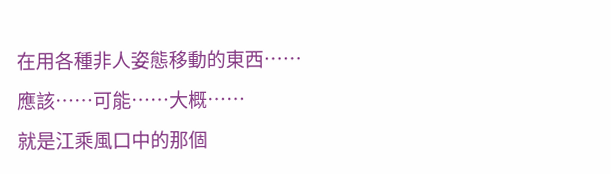在用各種非人姿態移動的東西……
應該……可能……大概……
就是江乘風口中的那個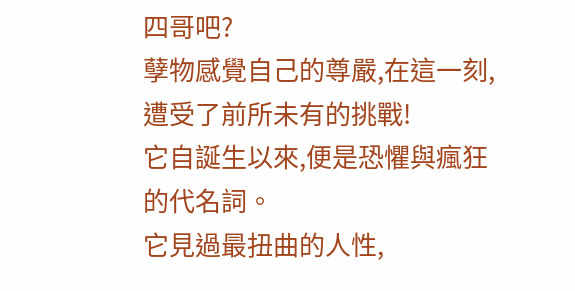四哥吧?
孽物感覺自己的尊嚴,在這一刻,遭受了前所未有的挑戰!
它自誕生以來,便是恐懼與瘋狂的代名詞。
它見過最扭曲的人性,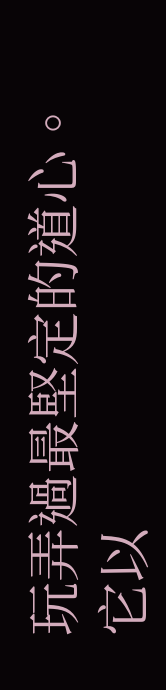玩弄過最堅定的道心。
它以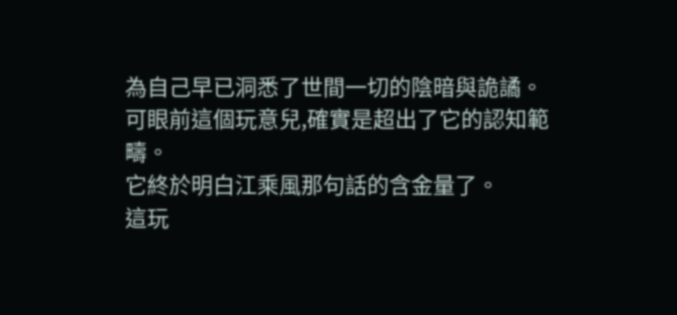為自己早已洞悉了世間一切的陰暗與詭譎。
可眼前這個玩意兒,確實是超出了它的認知範疇。
它終於明白江乘風那句話的含金量了。
這玩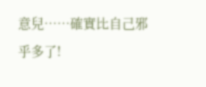意兒……確實比自己邪乎多了!